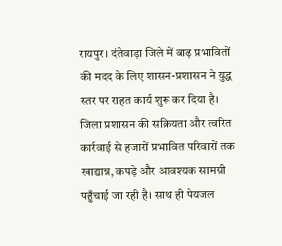रायपुर। दंतेवाड़ा जिले में बाढ़ प्रभावितों की मदद के लिए शासन-प्रशासन ने युद्ध स्तर पर राहत कार्य शुरू कर दिया है। जिला प्रशासन की सक्रियता और त्वरित कार्रवाई से हजारों प्रभावित परिवारों तक खाद्यान्न, कपड़े और आवश्यक सामग्री पहुँचाई जा रही है। साथ ही पेयजल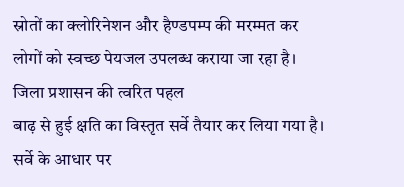स्रोतों का क्लोरिनेशन और हैण्डपम्प की मरम्मत कर लोगों को स्वच्छ पेयजल उपलब्ध कराया जा रहा है।
जिला प्रशासन की त्वरित पहल
बाढ़ से हुई क्षति का विस्तृत सर्वे तैयार कर लिया गया है। सर्वे के आधार पर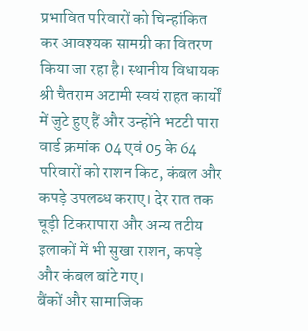प्रभावित परिवारों को चिन्हांकित कर आवश्यक सामग्री का वितरण किया जा रहा है। स्थानीय विधायक श्री चैतराम अटामी स्वयं राहत कार्यों में जुटे हुए हैं और उन्होंने भटटी पारा वार्ड क्रमांक 04 एवं 05 के 64 परिवारों को राशन किट, कंबल और कपड़े उपलब्ध कराए। देर रात तक चूड़ी टिकरापारा और अन्य तटीय इलाकों में भी सुखा राशन, कपड़े और कंबल बांटे गए।
बैंकों और सामाजिक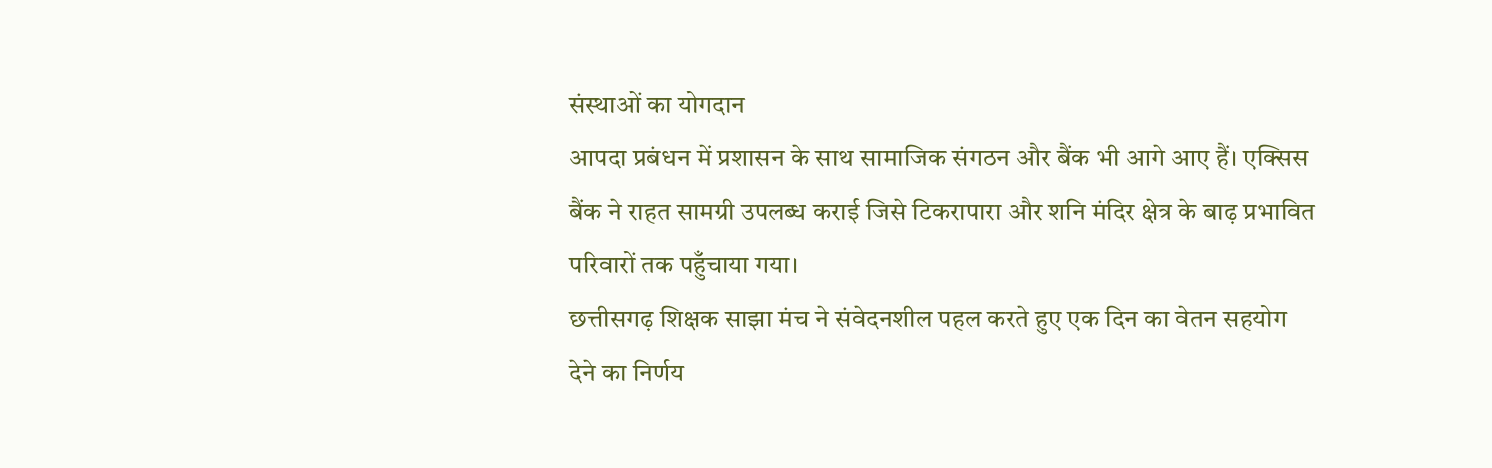संस्थाओं का योगदान
आपदा प्रबंधन में प्रशासन के साथ सामाजिक संगठन और बैंक भी आगे आए हैं। एक्सिस बैंक ने राहत सामग्री उपलब्ध कराई जिसे टिकरापारा और शनि मंदिर क्षेत्र के बाढ़ प्रभावित परिवारों तक पहुँचाया गया।
छत्तीसगढ़ शिक्षक साझा मंच ने संवेदनशील पहल करते हुए एक दिन का वेतन सहयोग देने का निर्णय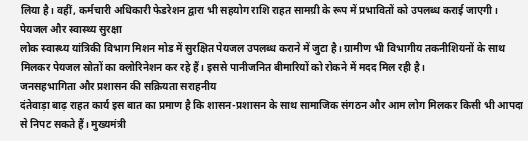लिया है। वहीं, कर्मचारी अधिकारी फेडरेशन द्वारा भी सहयोग राशि राहत सामग्री के रूप में प्रभावितों को उपलब्ध कराई जाएगी।
पेयजल और स्वास्थ्य सुरक्षा
लोक स्वास्थ्य यांत्रिकी विभाग मिशन मोड में सुरक्षित पेयजल उपलब्ध कराने में जुटा है। ग्रामीण भी विभागीय तकनीशियनों के साथ मिलकर पेयजल स्रोतों का क्लोरिनेशन कर रहे हैं। इससे पानीजनित बीमारियों को रोकने में मदद मिल रही है।
जनसहभागिता और प्रशासन की सक्रियता सराहनीय
दंतेवाड़ा बाढ़ राहत कार्य इस बात का प्रमाण है कि शासन-प्रशासन के साथ सामाजिक संगठन और आम लोग मिलकर किसी भी आपदा से निपट सकते हैं। मुख्यमंत्री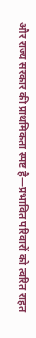और राज्य सरकार की प्राथमिकता स्पष्ट है—प्रभावित परिवारों को त्वरित राहत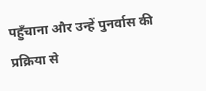पहुँचाना और उन्हें पुनर्वास की प्रक्रिया से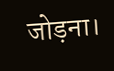जोड़ना।